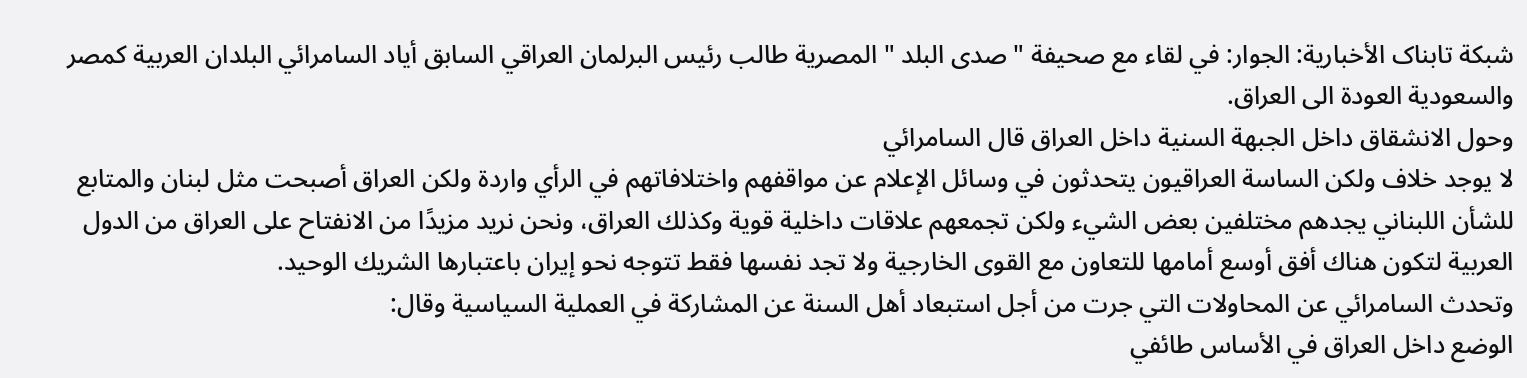شبکة تابناک الأخبارية: الجوار: في لقاء مع صحيفة " صدى البلد " المصرية طالب رئيس البرلمان العراقي السابق أياد السامرائي البلدان العربية كمصر والسعودية العودة الى العراق.
وحول الانشقاق داخل الجبهة السنية داخل العراق قال السامرائي
لا يوجد خلاف ولكن الساسة العراقيون يتحدثون في وسائل الإعلام عن مواقفهم واختلافاتهم في الرأي واردة ولكن العراق أصبحت مثل لبنان والمتابع للشأن اللبناني يجدهم مختلفين بعض الشيء ولكن تجمعهم علاقات داخلية قوية وكذلك العراق، ونحن نريد مزيدًا من الانفتاح على العراق من الدول العربية لتكون هناك أفق أوسع أمامها للتعاون مع القوى الخارجية ولا تجد نفسها فقط تتوجه نحو إيران باعتبارها الشريك الوحيد.
وتحدث السامرائي عن المحاولات التي جرت من أجل استبعاد أهل السنة عن المشاركة في العملية السياسية وقال:
الوضع داخل العراق في الأساس طائفي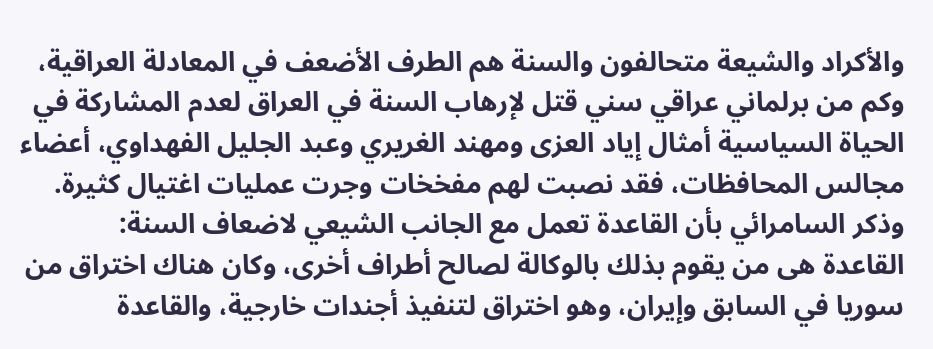والأكراد والشيعة متحالفون والسنة هم الطرف الأضعف في المعادلة العراقية، وكم من برلماني عراقي سني قتل لإرهاب السنة في العراق لعدم المشاركة في الحياة السياسية أمثال إياد العزى ومهند الغريري وعبد الجليل الفهداوي، أعضاء مجالس المحافظات، فقد نصبت لهم مفخخات وجرت عمليات اغتيال كثيرة.
وذكر السامرائي بأن القاعدة تعمل مع الجانب الشيعي لاضعاف السنة:
القاعدة هى من يقوم بذلك بالوكالة لصالح أطراف أخرى، وكان هناك اختراق من سوريا في السابق وإيران، وهو اختراق لتنفيذ أجندات خارجية، والقاعدة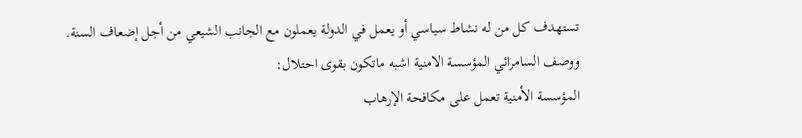تستهدف كل من له نشاط سياسي أو يعمل في الدولة يعملون مع الجانب الشيعي من أجل إضعاف السنة.
ووصف السامرائي المؤسسة الامنية اشبه ماتكون بقوى احتلال:
المؤسسة الأمنية تعمل على مكافحة الإرهاب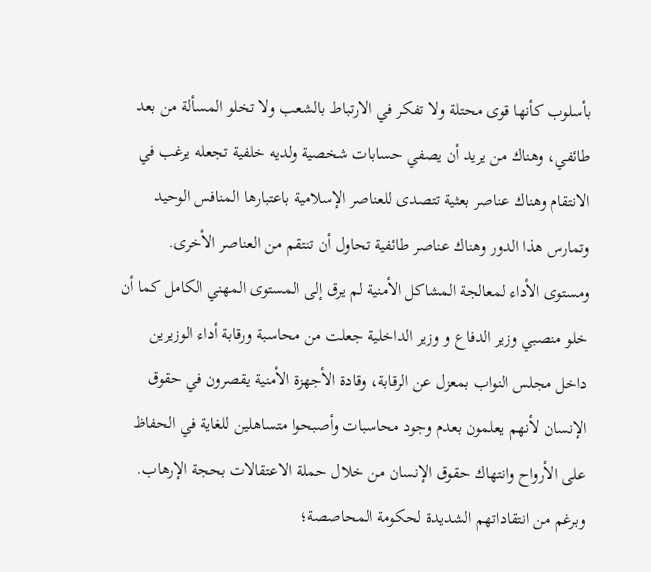بأسلوب كأنها قوى محتلة ولا تفكر في الارتباط بالشعب ولا تخلو المسألة من بعد طائفي، وهناك من يريد أن يصفي حسابات شخصية ولديه خلفية تجعله يرغب في الانتقام وهناك عناصر بعثية تتصدى للعناصر الإسلامية باعتبارها المنافس الوحيد وتمارس هذا الدور وهناك عناصر طائفية تحاول أن تنتقم من العناصر الأخرى.
ومستوى الأداء لمعالجة المشاكل الأمنية لم يرق إلى المستوى المهني الكامل كما أن خلو منصبي وزير الدفاع و وزير الداخلية جعلت من محاسبة ورقابة أداء الوزيرين داخل مجلس النواب بمعزل عن الرقابة، وقادة الأجهزة الأمنية يقصرون في حقوق الإنسان لأنهم يعلمون بعدم وجود محاسبات وأصبحوا متساهلين للغاية في الحفاظ على الأرواح وانتهاك حقوق الإنسان من خلال حملة الاعتقالات بحجة الإرهاب.
وبرغم من انتقاداتهم الشديدة لحكومة المحاصصة؛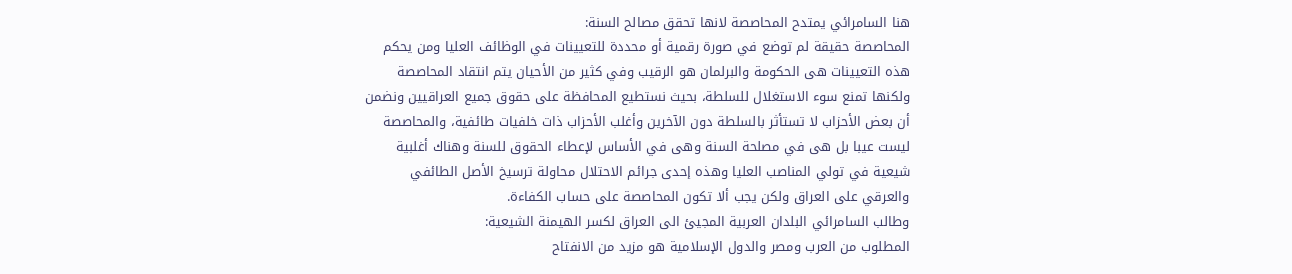هنا السامرائي يمتدح المحاصصة لانها تحقق مصالح السنة:
المحاصصة حقيقة لم توضع في صورة رقمية أو محددة للتعيينات في الوظائف العليا ومن يحكم هذه التعيينات هى الحكومة والبرلمان هو الرقيب وفي كثير من الأحيان يتم انتقاد المحاصصة ولكنها تمنع سوء الاستغلال للسلطة، بحيث نستطيع المحافظة على حقوق جميع العراقيين ونضمن أن بعض الأحزاب لا تستأثر بالسلطة دون الآخرين وأغلب الأحزاب ذات خلفيات طائفية، والمحاصصة ليست عيبا بل هى في مصلحة السنة وهى في الأساس لإعطاء الحقوق للسنة وهناك أغلبية شيعية في تولي المناصب العليا وهذه إحدى جرائم الاحتلال محاولة ترسيخ الأصل الطائفي والعرقي على العراق ولكن يجب ألا تكون المحاصصة على حساب الكفاءة.
وطالب السامرائي البلدان العربية المجيئ الى العراق لكسر الهيمنة الشيعية:
المطلوب من العرب ومصر والدول الإسلامية هو مزيد من الانفتاح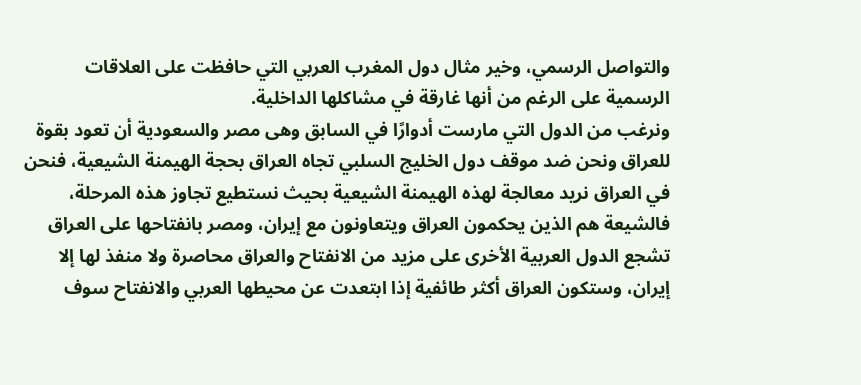والتواصل الرسمي، وخير مثال دول المغرب العربي التي حافظت على العلاقات الرسمية على الرغم من أنها غارقة في مشاكلها الداخلية.
ونرغب من الدول التي مارست أدوارًا في السابق وهى مصر والسعودية أن تعود بقوة للعراق ونحن ضد موقف دول الخليج السلبي تجاه العراق بحجة الهيمنة الشيعية، فنحن في العراق نريد معالجة لهذه الهيمنة الشيعية بحيث نستطيع تجاوز هذه المرحلة، فالشيعة هم الذين يحكمون العراق ويتعاونون مع إيران، ومصر بانفتاحها على العراق تشجع الدول العربية الأخرى على مزيد من الانفتاح والعراق محاصرة ولا منفذ لها إلا إيران، وستكون العراق أكثر طائفية إذا ابتعدت عن محيطها العربي والانفتاح سوف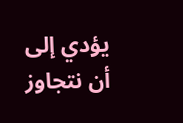يؤدي إلى أن نتجاوز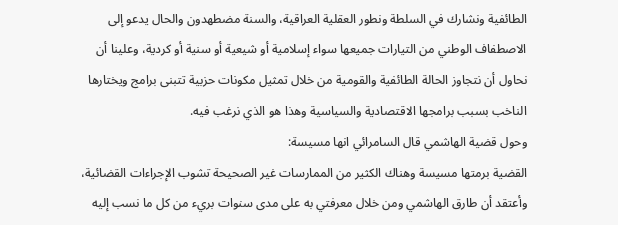الطائفية ونشارك في السلطة ونطور العقلية العراقية، والسنة مضطهدون والحال يدعو إلى الاصطفاف الوطني من التيارات جميعها سواء إسلامية أو شيعية أو سنية أو كردية، وعلينا أن نحاول أن نتجاوز الحالة الطائفية والقومية من خلال تمثيل مكونات حزبية تتبنى برامج ويختارها الناخب بسبب برامجها الاقتصادية والسياسية وهذا هو الذي نرغب فيه.
وحول قضية الهاشمي قال السامرائي انها مسيسة:
القضية برمتها مسيسة وهناك الكثير من الممارسات غير الصحيحة تشوب الإجراءات القضائية، وأعتقد أن طارق الهاشمي ومن خلال معرفتي به على مدى سنوات بريء من كل ما نسب إليه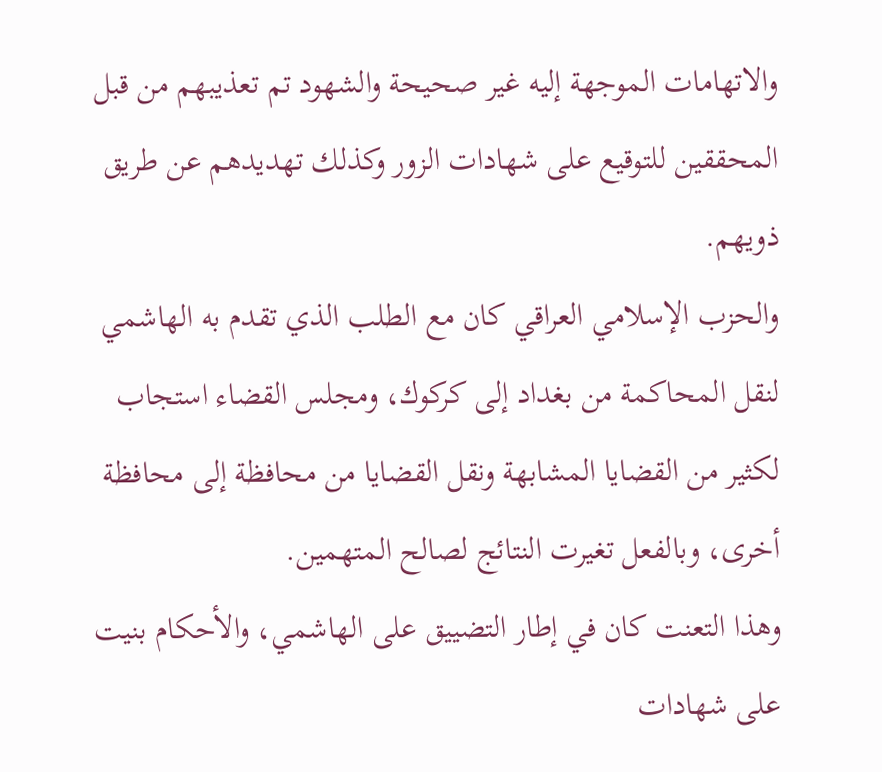والاتهامات الموجهة إليه غير صحيحة والشهود تم تعذيبهم من قبل المحققين للتوقيع على شهادات الزور وكذلك تهديدهم عن طريق ذويهم.
والحزب الإسلامي العراقي كان مع الطلب الذي تقدم به الهاشمي لنقل المحاكمة من بغداد إلى كركوك، ومجلس القضاء استجاب لكثير من القضايا المشابهة ونقل القضايا من محافظة إلى محافظة أخرى، وبالفعل تغيرت النتائج لصالح المتهمين.
وهذا التعنت كان في إطار التضييق على الهاشمي، والأحكام بنيت على شهادات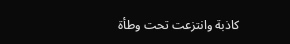كاذبة وانتزعت تحت وطأة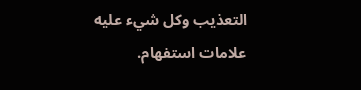التعذيب وكل شيء عليه علامات استفهام.